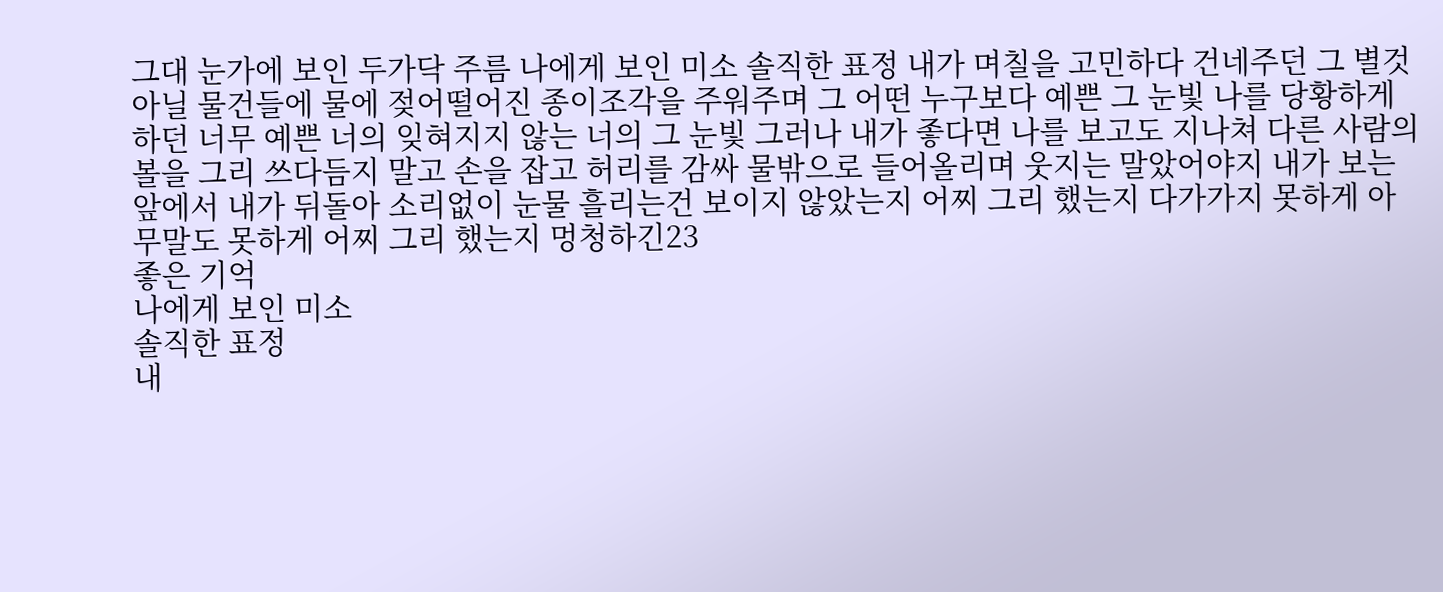그대 눈가에 보인 두가닥 주름 나에게 보인 미소 솔직한 표정 내가 며칠을 고민하다 건네주던 그 별것아닐 물건들에 물에 젖어떨어진 종이조각을 주워주며 그 어떤 누구보다 예쁜 그 눈빛 나를 당황하게 하던 너무 예쁜 너의 잊혀지지 않는 너의 그 눈빛 그러나 내가 좋다면 나를 보고도 지나쳐 다른 사람의 볼을 그리 쓰다듬지 말고 손을 잡고 허리를 감싸 물밖으로 들어올리며 웃지는 말았어야지 내가 보는 앞에서 내가 뒤돌아 소리없이 눈물 흘리는건 보이지 않았는지 어찌 그리 했는지 다가가지 못하게 아무말도 못하게 어찌 그리 했는지 멍청하긴23
좋은 기억
나에게 보인 미소
솔직한 표정
내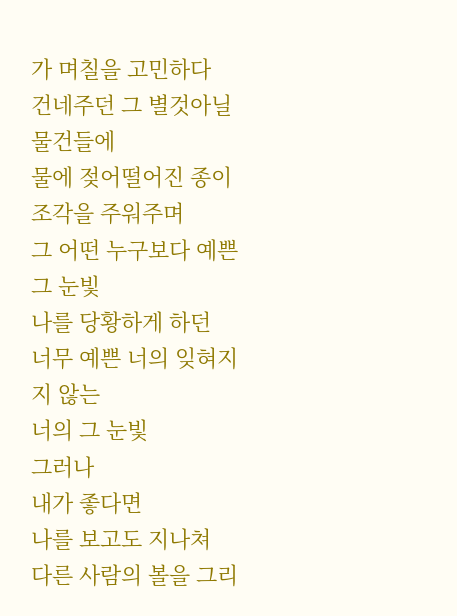가 며칠을 고민하다
건네주던 그 별것아닐 물건들에
물에 젖어떨어진 종이조각을 주워주며
그 어떤 누구보다 예쁜 그 눈빛
나를 당황하게 하던
너무 예쁜 너의 잊혀지지 않는
너의 그 눈빛
그러나
내가 좋다면
나를 보고도 지나쳐
다른 사람의 볼을 그리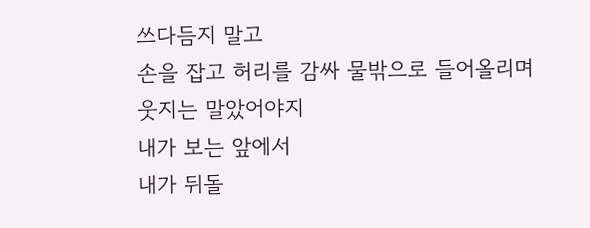쓰다듬지 말고
손을 잡고 허리를 감싸 물밖으로 들어올리며
웃지는 말았어야지
내가 보는 앞에서
내가 뒤돌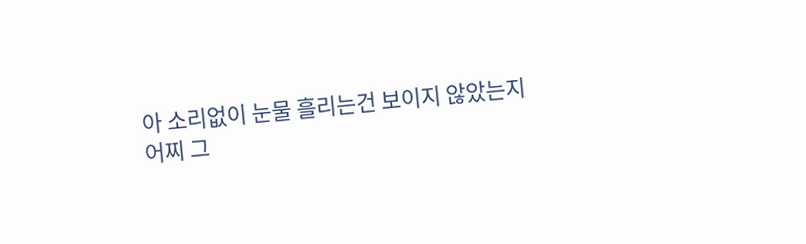아 소리없이 눈물 흘리는건 보이지 않았는지
어찌 그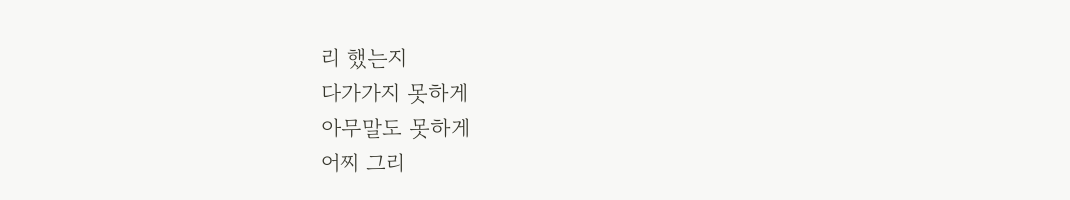리 했는지
다가가지 못하게
아무말도 못하게
어찌 그리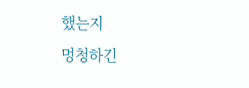했는지
멍청하긴